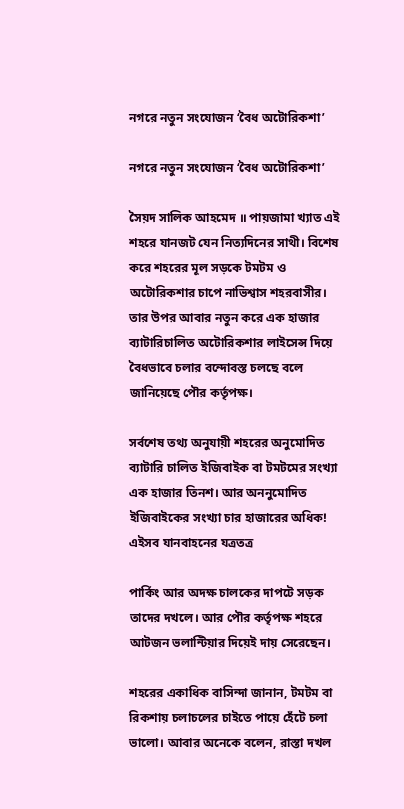নগরে নতুন সংযোজন ‘বৈধ অটোরিকশা’

নগরে নতুন সংযোজন ‘বৈধ অটোরিকশা’

সৈয়দ সালিক আহমেদ ॥ পায়জামা খ্যাত এই শহরে যানজট যেন নিত্যদিনের সাথী। বিশেষ করে শহরের মূল সড়কে টমটম ও অটোরিকশার চাপে নাভিশ্বাস শহরবাসীর। তার উপর আবার নতুন করে এক হাজার ব্যাটারিচালিত অটোরিকশার লাইসেন্স দিয়ে বৈধভাবে চলার বন্দোবস্ত চলছে বলে জানিয়েছে পৌর কর্তৃপক্ষ।

সর্বশেষ তথ্য অনুযায়ী শহরের অনুমোদিত ব্যাটারি চালিত ইজিবাইক বা টমটমের সংখ্যা এক হাজার তিনশ। আর অননুমোদিত ইজিবাইকের সংখ্যা চার হাজারের অধিক! এইসব যানবাহনের যত্রতত্র

পার্কিং আর অদক্ষ চালকের দাপটে সড়ক তাদের দখলে। আর পৌর কর্তৃপক্ষ শহরে আটজন ভলান্টিয়ার দিয়েই দায় সেরেছেন।

শহরের একাধিক বাসিন্দা জানান, টমটম বা রিকশায় চলাচলের চাইতে পায়ে হেঁটে চলা ভালো। আবার অনেকে বলেন, রাস্তা দখল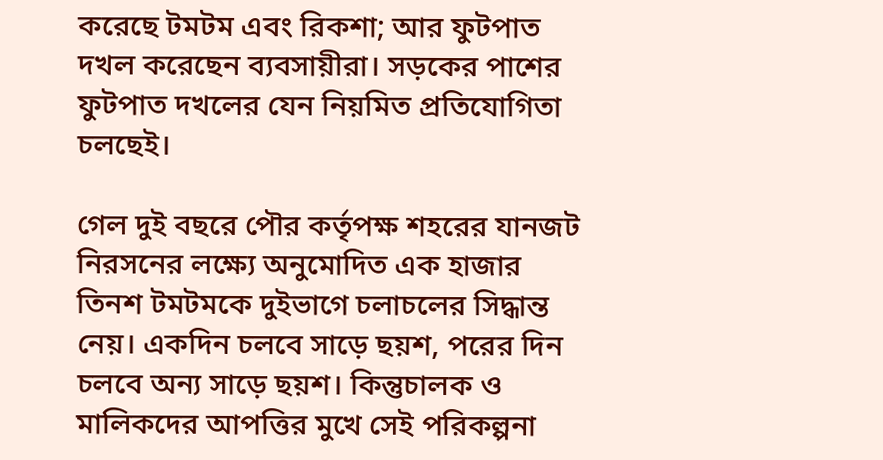করেছে টমটম এবং রিকশা; আর ফুটপাত দখল করেছেন ব্যবসায়ীরা। সড়কের পাশের ফুটপাত দখলের যেন নিয়মিত প্রতিযোগিতা চলছেই।

গেল দুই বছরে পৌর কর্তৃপক্ষ শহরের যানজট নিরসনের লক্ষ্যে অনুমোদিত এক হাজার তিনশ টমটমকে দুইভাগে চলাচলের সিদ্ধান্ত নেয়। একদিন চলবে সাড়ে ছয়শ, পরের দিন চলবে অন্য সাড়ে ছয়শ। কিন্তুচালক ও মালিকদের আপত্তির মুখে সেই পরিকল্পনা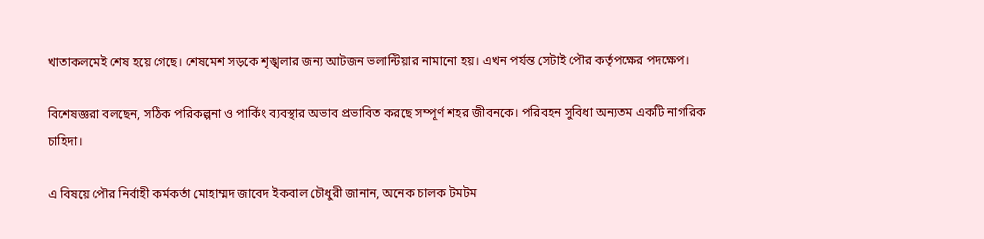খাতাকলমেই শেষ হয়ে গেছে। শেষমেশ সড়কে শৃঙ্খলার জন্য আটজন ভলান্টিয়ার নামানো হয়। এখন পর্যন্ত সেটাই পৌর কর্তৃপক্ষের পদক্ষেপ।

বিশেষজ্ঞরা বলছেন, সঠিক পরিকল্পনা ও পার্কিং ব্যবস্থার অভাব প্রভাবিত করছে সম্পূর্ণ শহর জীবনকে। পরিবহন সুবিধা অন্যতম একটি নাগরিক চাহিদা।

এ বিষয়ে পৌর নির্বাহী কর্মকর্তা মোহাম্মদ জাবেদ ইকবাল চৌধুরী জানান, অনেক চালক টমটম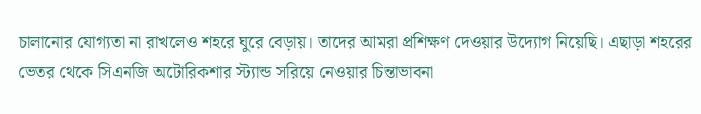চালানোর যোগ্যতা না রাখলেও শহরে ঘুরে বেড়ায়। তাদের আমরা প্রশিক্ষণ দেওয়ার উদ্যোগ নিয়েছি। এছাড়া শহরের ভেতর থেকে সিএনজি অটোরিকশার স্ট্যান্ড সরিয়ে নেওয়ার চিন্তাভাবনা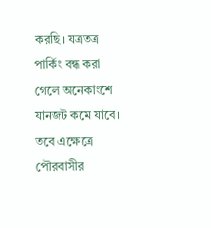করছি। যত্রতত্র পার্কিং বন্ধ করা গেলে অনেকাংশে যানজট কমে যাবে। তবে এক্ষেত্রে পৌরবাসীর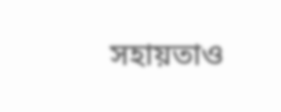সহায়তাও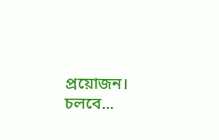প্রয়োজন। চলবে...